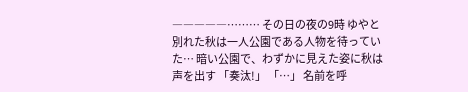―――――……… その日の夜の9時 ゆやと別れた秋は一人公園である人物を待っていた… 暗い公園で、わずかに見えた姿に秋は声を出す 「奏汰!」 「…」 名前を呼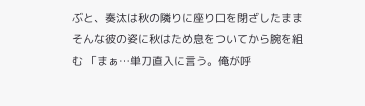ぶと、奏汰は秋の隣りに座り口を閉ざしたまま そんな彼の姿に秋はため息をついてから腕を組む 「まぁ…単刀直入に言う。俺が呼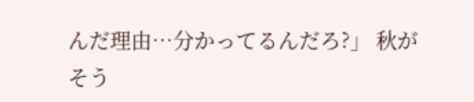んだ理由…分かってるんだろ?」 秋がそう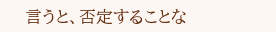言うと、否定することな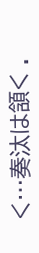く…奏汰は頷く .